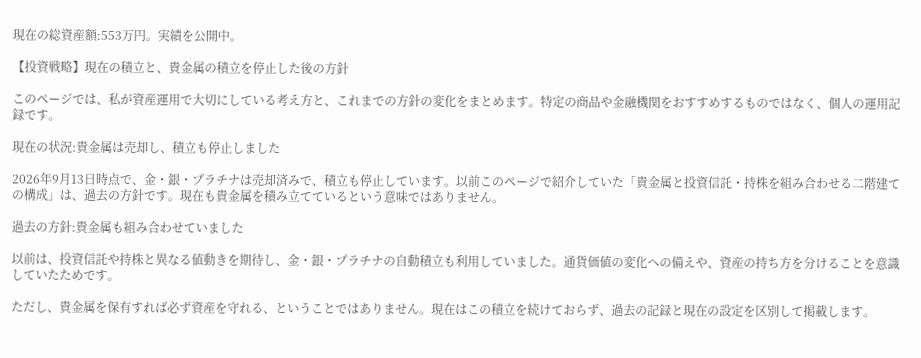現在の総資産額:553万円。実績を公開中。

【投資戦略】現在の積立と、貴金属の積立を停止した後の方針

このページでは、私が資産運用で大切にしている考え方と、これまでの方針の変化をまとめます。特定の商品や金融機関をおすすめするものではなく、個人の運用記録です。

現在の状況:貴金属は売却し、積立も停止しました

2026年9月13日時点で、金・銀・プラチナは売却済みで、積立も停止しています。以前このページで紹介していた「貴金属と投資信託・持株を組み合わせる二階建ての構成」は、過去の方針です。現在も貴金属を積み立てているという意味ではありません。

過去の方針:貴金属も組み合わせていました

以前は、投資信託や持株と異なる値動きを期待し、金・銀・プラチナの自動積立も利用していました。通貨価値の変化への備えや、資産の持ち方を分けることを意識していたためです。

ただし、貴金属を保有すれば必ず資産を守れる、ということではありません。現在はこの積立を続けておらず、過去の記録と現在の設定を区別して掲載します。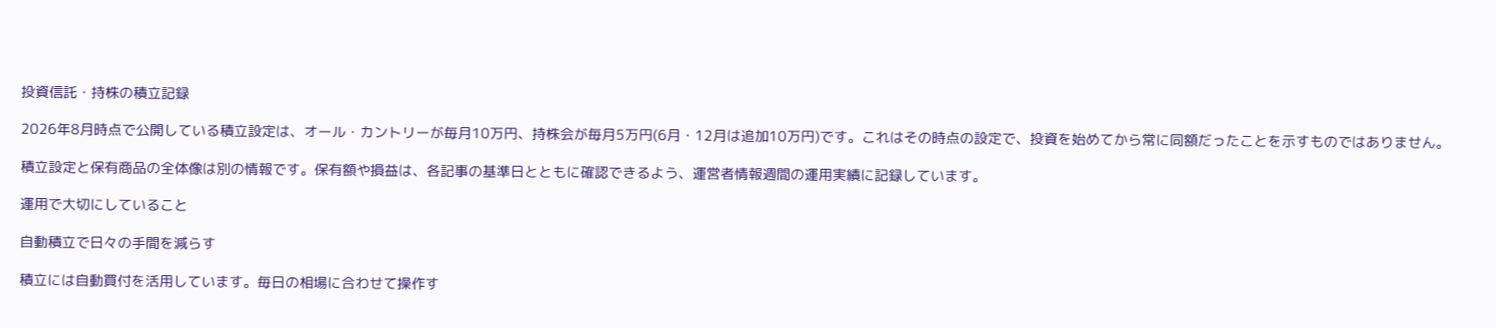投資信託・持株の積立記録

2026年8月時点で公開している積立設定は、オール・カントリーが毎月10万円、持株会が毎月5万円(6月・12月は追加10万円)です。これはその時点の設定で、投資を始めてから常に同額だったことを示すものではありません。

積立設定と保有商品の全体像は別の情報です。保有額や損益は、各記事の基準日とともに確認できるよう、運営者情報週間の運用実績に記録しています。

運用で大切にしていること

自動積立で日々の手間を減らす

積立には自動買付を活用しています。毎日の相場に合わせて操作す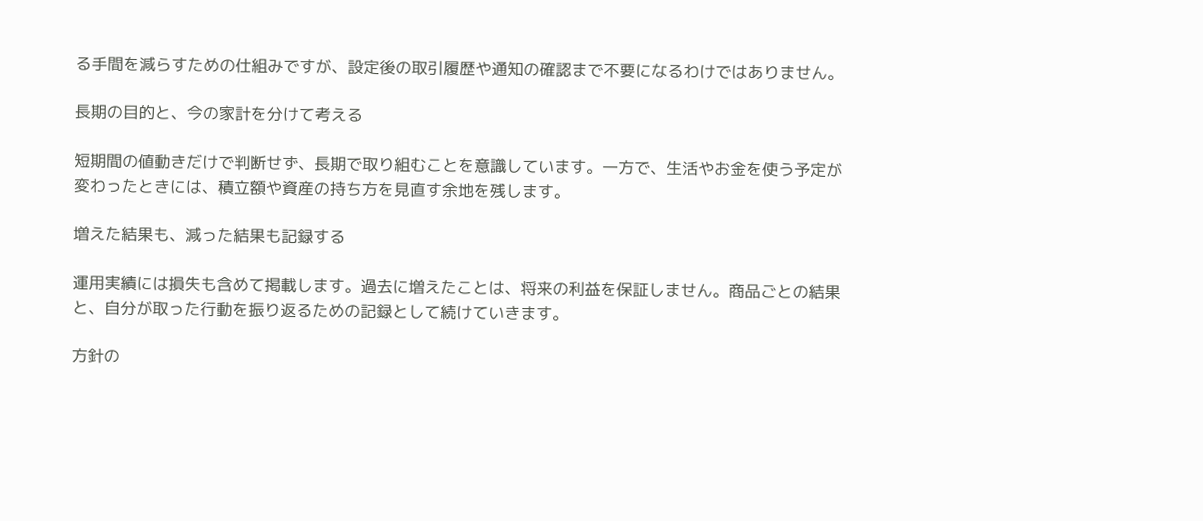る手間を減らすための仕組みですが、設定後の取引履歴や通知の確認まで不要になるわけではありません。

長期の目的と、今の家計を分けて考える

短期間の値動きだけで判断せず、長期で取り組むことを意識しています。一方で、生活やお金を使う予定が変わったときには、積立額や資産の持ち方を見直す余地を残します。

増えた結果も、減った結果も記録する

運用実績には損失も含めて掲載します。過去に増えたことは、将来の利益を保証しません。商品ごとの結果と、自分が取った行動を振り返るための記録として続けていきます。

方針の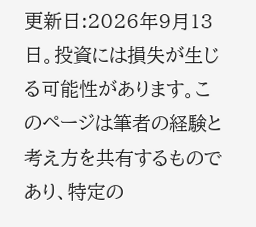更新日:2026年9月13日。投資には損失が生じる可能性があります。このページは筆者の経験と考え方を共有するものであり、特定の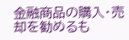金融商品の購入・売却を勧めるも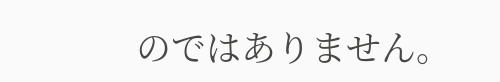のではありません。